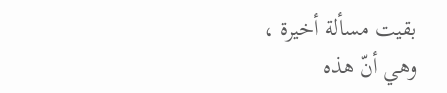بقيت مسألة أخيرة ، وهي أنّ هذه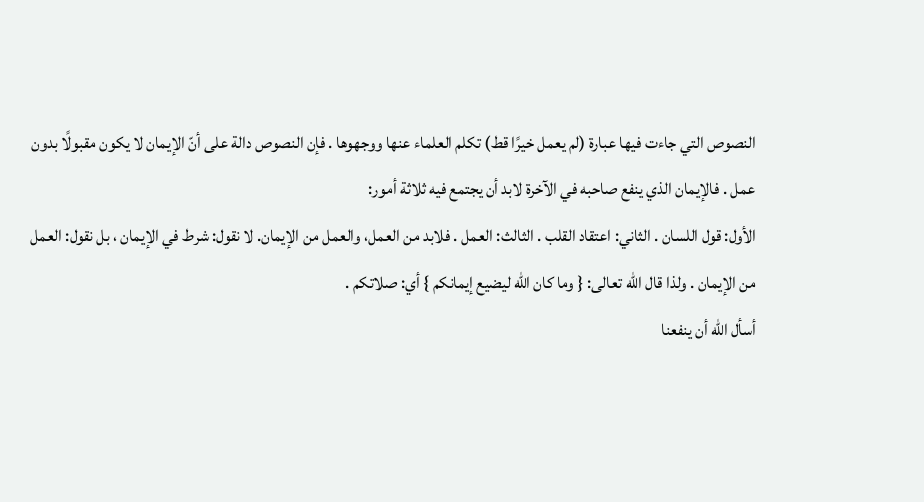النصوص التي جاءت فيها عبارة (لم يعمل خيرًا قط) تكلم العلماء عنها ووجهوها . فإن النصوص دالة على أنّ الإيمان لا يكون مقبولًا بدون عمل . فالإيمان الذي ينفع صاحبه في الآخرة لابد أن يجتمع فيه ثلاثة أمور:
الأول: قول اللسان . الثاني: اعتقاد القلب . الثالث: العمل . فلابد من العمل، والعمل من الإيمان. لا نقول: شرط في الإيمان ، بل نقول: العمل من الإيمان . ولذا قال الله تعالى: { وما كان الله ليضيع إيمانكم } أي: صلاتكم .
أسأل الله أن ينفعنا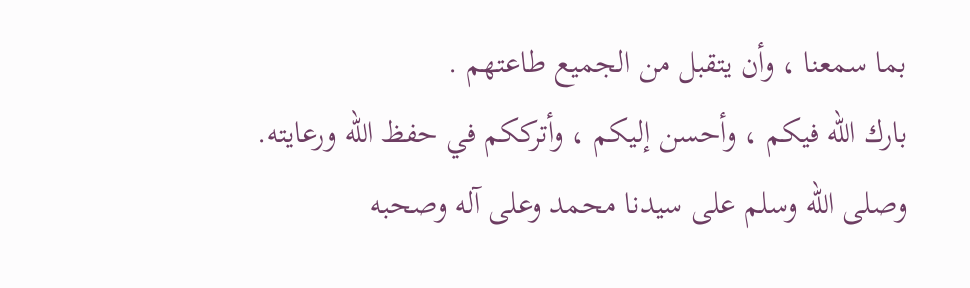بما سمعنا ، وأن يتقبل من الجميع طاعتهم .
بارك الله فيكم ، وأحسن إليكم ، وأترككم في حفظ الله ورعايته.
وصلى الله وسلم على سيدنا محمد وعلى آله وصحبه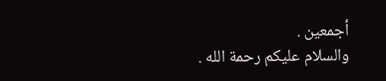أجمعين .
والسلام عليكم رحمة الله .